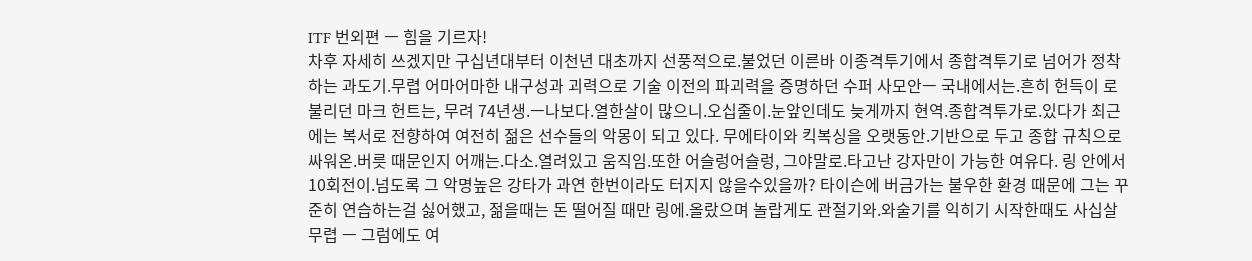ITF 번외편 ㅡ 힘을 기르자!
차후 자세히 쓰겠지만 구십년대부터 이천년 대초까지 선풍적으로.불었던 이른바 이종격투기에서 종합격투기로 넘어가 정착하는 과도기.무렵 어마어마한 내구성과 괴력으로 기술 이전의 파괴력을 증명하던 수퍼 사모안ㅡ 국내에서는.흔히 헌득이 로 불리던 마크 헌트는, 무려 74년생.ㅡ나보다.열한살이 많으니.오십줄이.눈앞인데도 늦게까지 현역.종합격투가로.있다가 최근에는 복서로 전향하여 여전히 젊은 선수들의 악몽이 되고 있다. 무에타이와 킥복싱을 오랫동안.기반으로 두고 종합 규칙으로 싸워온.버릇 때문인지 어깨는.다소.열려있고 움직임.또한 어슬렁어슬렁, 그야말로.타고난 강자만이 가능한 여유다. 링 안에서 10회전이.넘도록 그 악명높은 강타가 과연 한번이라도 터지지 않을수있을까? 타이슨에 버금가는 불우한 환경 때문에 그는 꾸준히 연습하는걸 싫어했고, 젊을때는 돈 떨어질 때만 링에.올랐으며 놀랍게도 관절기와.와술기를 익히기 시작한때도 사십살 무렵 ㅡ 그럼에도 여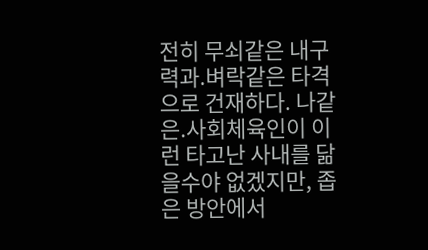전히 무쇠같은 내구력과.벼락같은 타격으로 건재하다. 나같은.사회체육인이 이런 타고난 사내를 닮을수야 없겠지만, 좁은 방안에서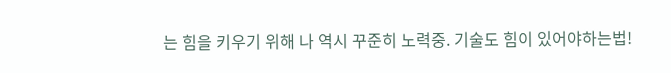는 힘을 키우기 위해 나 역시 꾸준히 노력중. 기술도 힘이 있어야하는법!